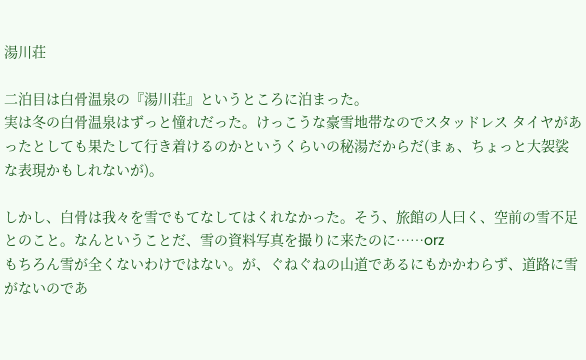湯川荘

二泊目は白骨温泉の『湯川荘』というところに泊まった。
実は冬の白骨温泉はずっと憧れだった。けっこうな豪雪地帯なのでスタッドレス タイヤがあったとしても果たして行き着けるのかというくらいの秘湯だからだ(まぁ、ちょっと大袈裟な表現かもしれないが)。

しかし、白骨は我々を雪でもてなしてはくれなかった。そう、旅館の人曰く、空前の雪不足とのこと。なんということだ、雪の資料写真を撮りに来たのに……orz
もちろん雪が全くないわけではない。が、ぐねぐねの山道であるにもかかわらず、道路に雪がないのであ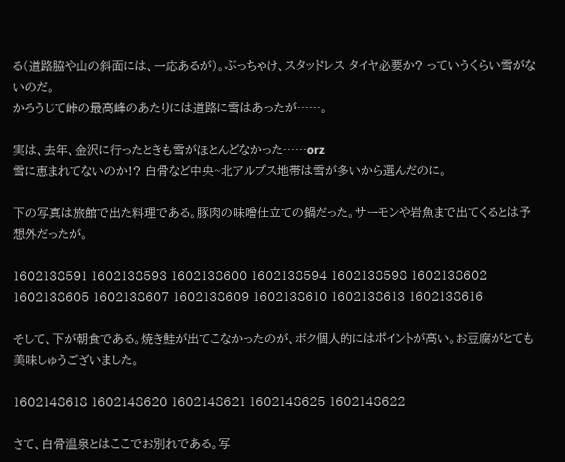る(道路脇や山の斜面には、一応あるが)。ぶっちゃけ、スタッドレス タイヤ必要か? っていうくらい雪がないのだ。
かろうじて峠の最高峰のあたりには道路に雪はあったが……。

実は、去年、金沢に行ったときも雪がほとんどなかった……orz
雪に恵まれてないのか!? 白骨など中央~北アルプス地帯は雪が多いから選んだのに。

下の写真は旅館で出た料理である。豚肉の味噌仕立ての鍋だった。サーモンや岩魚まで出てくるとは予想外だったが。

1602138591 1602138593 1602138600 1602138594 1602138598 1602138602 1602138605 1602138607 1602138609 1602138610 1602138613 1602138616

そして、下が朝食である。焼き鮭が出てこなかったのが、ボク個人的にはポイントが高い。お豆腐がとても美味しゅうございました。

1602148618 1602148620 1602148621 1602148625 1602148622

さて、白骨温泉とはここでお別れである。写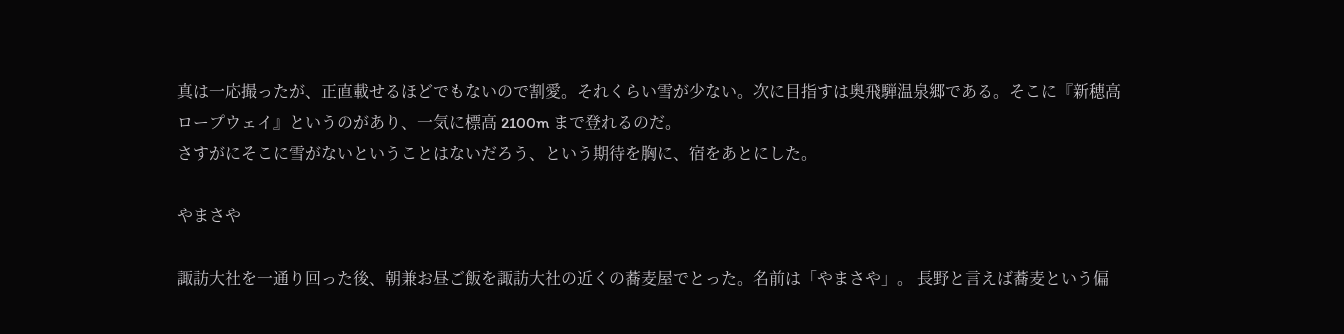真は一応撮ったが、正直載せるほどでもないので割愛。それくらい雪が少ない。次に目指すは奥飛騨温泉郷である。そこに『新穂高ロープウェイ』というのがあり、一気に標高 2100m まで登れるのだ。
さすがにそこに雪がないということはないだろう、という期待を胸に、宿をあとにした。

やまさや

諏訪大社を一通り回った後、朝兼お昼ご飯を諏訪大社の近くの蕎麦屋でとった。名前は「やまさや」。 長野と言えば蕎麦という偏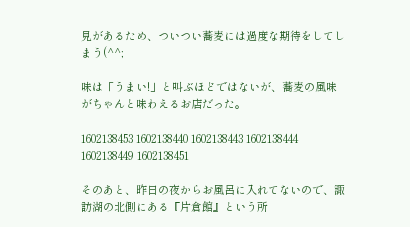見があるため、ついつい蕎麦には過度な期待をしてしまう(^^;

味は「うまい!」と叫ぶほどではないが、蕎麦の風味がちゃんと味わえるお店だった。

1602138453 1602138440 1602138443 1602138444 1602138449 1602138451

そのあと、昨日の夜からお風呂に入れてないので、諏訪湖の北側にある『片倉館』という所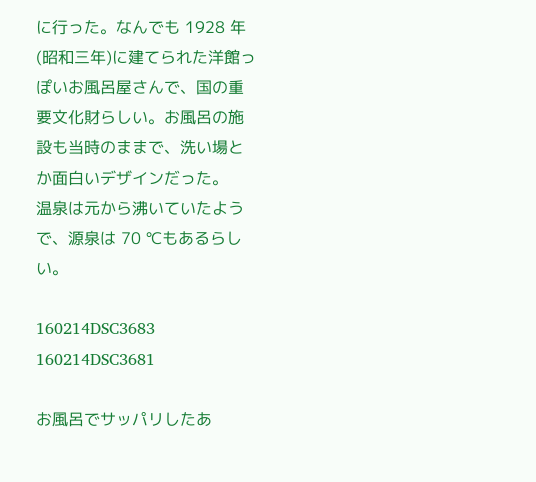に行った。なんでも 1928 年(昭和三年)に建てられた洋館っぽいお風呂屋さんで、国の重要文化財らしい。お風呂の施設も当時のままで、洗い場とか面白いデザインだった。
温泉は元から沸いていたようで、源泉は 70 ℃もあるらしい。

160214DSC3683 160214DSC3681

お風呂でサッパリしたあ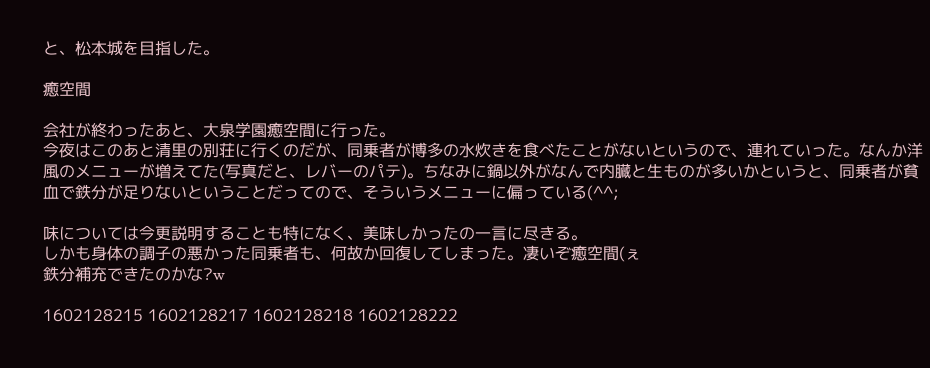と、松本城を目指した。

癒空間

会社が終わったあと、大泉学園癒空間に行った。
今夜はこのあと清里の別荘に行くのだが、同乗者が博多の水炊きを食べたことがないというので、連れていった。なんか洋風のメニューが増えてた(写真だと、レバーのパテ)。ちなみに鍋以外がなんで内臓と生ものが多いかというと、同乗者が貧血で鉄分が足りないということだってので、そういうメニューに偏っている(^^;

味については今更説明することも特になく、美味しかったの一言に尽きる。
しかも身体の調子の悪かった同乗者も、何故か回復してしまった。凄いぞ癒空間(ぇ
鉄分補充できたのかな?w

1602128215 1602128217 1602128218 1602128222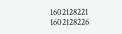1602128221 1602128226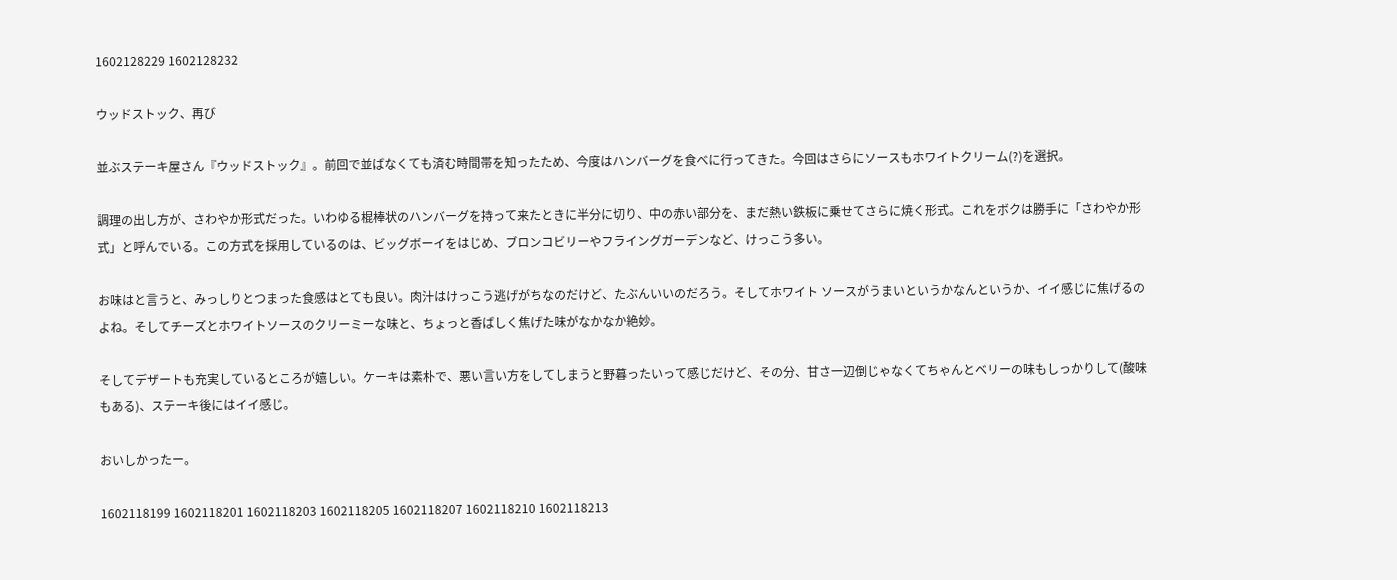1602128229 1602128232

ウッドストック、再び

並ぶステーキ屋さん『ウッドストック』。前回で並ばなくても済む時間帯を知ったため、今度はハンバーグを食べに行ってきた。今回はさらにソースもホワイトクリーム(?)を選択。

調理の出し方が、さわやか形式だった。いわゆる棍棒状のハンバーグを持って来たときに半分に切り、中の赤い部分を、まだ熱い鉄板に乗せてさらに焼く形式。これをボクは勝手に「さわやか形式」と呼んでいる。この方式を採用しているのは、ビッグボーイをはじめ、ブロンコビリーやフライングガーデンなど、けっこう多い。

お味はと言うと、みっしりとつまった食感はとても良い。肉汁はけっこう逃げがちなのだけど、たぶんいいのだろう。そしてホワイト ソースがうまいというかなんというか、イイ感じに焦げるのよね。そしてチーズとホワイトソースのクリーミーな味と、ちょっと香ばしく焦げた味がなかなか絶妙。

そしてデザートも充実しているところが嬉しい。ケーキは素朴で、悪い言い方をしてしまうと野暮ったいって感じだけど、その分、甘さ一辺倒じゃなくてちゃんとベリーの味もしっかりして(酸味もある)、ステーキ後にはイイ感じ。

おいしかったー。

1602118199 1602118201 1602118203 1602118205 1602118207 1602118210 1602118213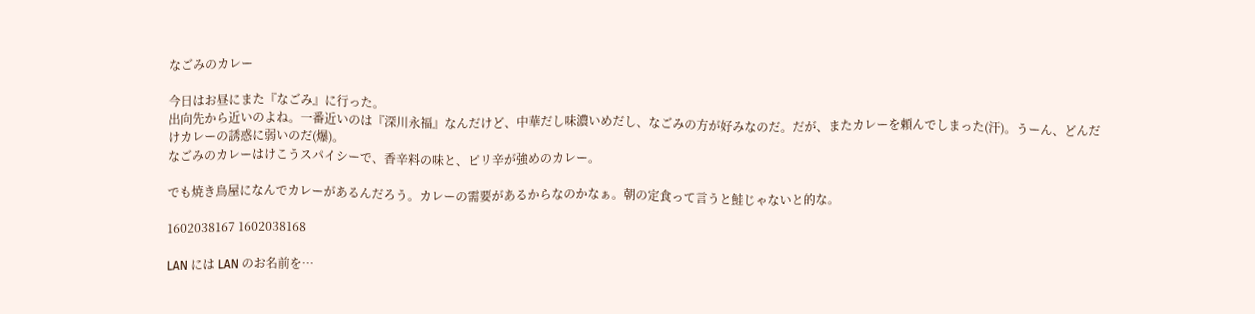なごみのカレー

今日はお昼にまた『なごみ』に行った。
出向先から近いのよね。一番近いのは『深川永福』なんだけど、中華だし味濃いめだし、なごみの方が好みなのだ。だが、またカレーを頼んでしまった(汗)。うーん、どんだけカレーの誘惑に弱いのだ(爆)。
なごみのカレーはけこうスパイシーで、香辛料の味と、ピリ辛が強めのカレー。

でも焼き鳥屋になんでカレーがあるんだろう。カレーの需要があるからなのかなぁ。朝の定食って言うと鮭じゃないと的な。

1602038167 1602038168

LAN には LAN のお名前を…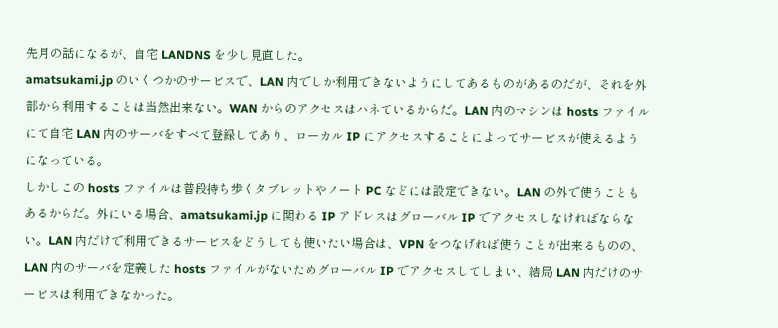先月の話になるが、自宅 LANDNS を少し見直した。
amatsukami.jp のいくつかのサービスで、LAN 内でしか利用できないようにしてあるものがあるのだが、それを外部から利用することは当然出来ない。WAN からのアクセスはハネているからだ。LAN 内のマシンは hosts ファイルにて自宅 LAN 内のサーバをすべて登録してあり、ローカル IP にアクセスすることによってサービスが使えるようになっている。
しかしこの hosts ファイルは普段持ち歩くタブレットやノート PC などには設定できない。LAN の外で使うこともあるからだ。外にいる場合、amatsukami.jp に関わる IP アドレスはグローバル IP でアクセスしなければならない。LAN 内だけで利用できるサービスをどうしても使いたい場合は、VPN をつなげれば使うことが出来るものの、LAN 内のサーバを定義した hosts ファイルがないためグローバル IP でアクセスしてしまい、結局 LAN 内だけのサービスは利用できなかった。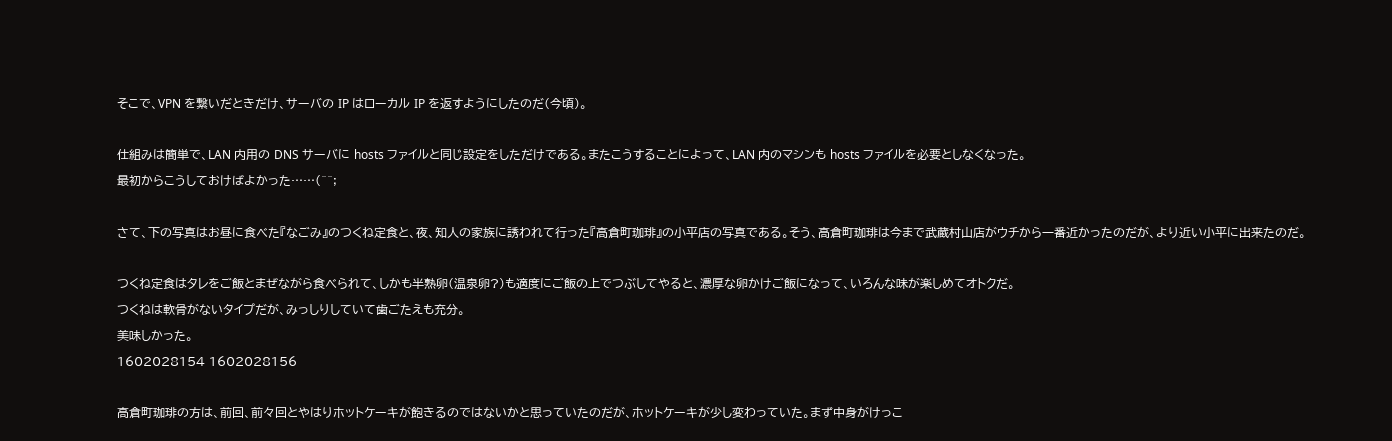そこで、VPN を繋いだときだけ、サーバの IP はローカル IP を返すようにしたのだ(今頃)。

仕組みは簡単で、LAN 内用の DNS サーバに hosts ファイルと同じ設定をしただけである。またこうすることによって、LAN 内のマシンも hosts ファイルを必要としなくなった。
最初からこうしておけばよかった……(^^;

さて、下の写真はお昼に食べた『なごみ』のつくね定食と、夜、知人の家族に誘われて行った『高倉町珈琲』の小平店の写真である。そう、高倉町珈琲は今まで武蔵村山店がウチから一番近かったのだが、より近い小平に出来たのだ。

つくね定食はタレをご飯とまぜながら食べられて、しかも半熟卵(温泉卵?)も適度にご飯の上でつぶしてやると、濃厚な卵かけご飯になって、いろんな味が楽しめてオトクだ。
つくねは軟骨がないタイプだが、みっしりしていて歯ごたえも充分。
美味しかった。
1602028154 1602028156

高倉町珈琲の方は、前回、前々回とやはりホットケーキが飽きるのではないかと思っていたのだが、ホットケーキが少し変わっていた。まず中身がけっこ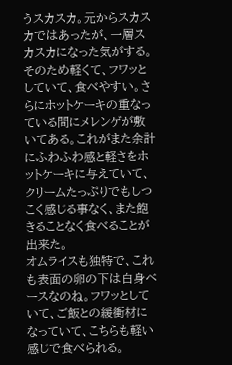うスカスカ。元からスカスカではあったが、一層スカスカになった気がする。そのため軽くて、フワッとしていて、食べやすい。さらにホットケーキの重なっている間にメレンゲが敷いてある。これがまた余計にふわふわ感と軽さをホットケーキに与えていて、クリームたっぷりでもしつこく感じる事なく、また飽きることなく食べることが出来た。
オムライスも独特で、これも表面の卵の下は白身ベースなのね。フワッとしていて、ご飯との緩衝材になっていて、こちらも軽い感じで食べられる。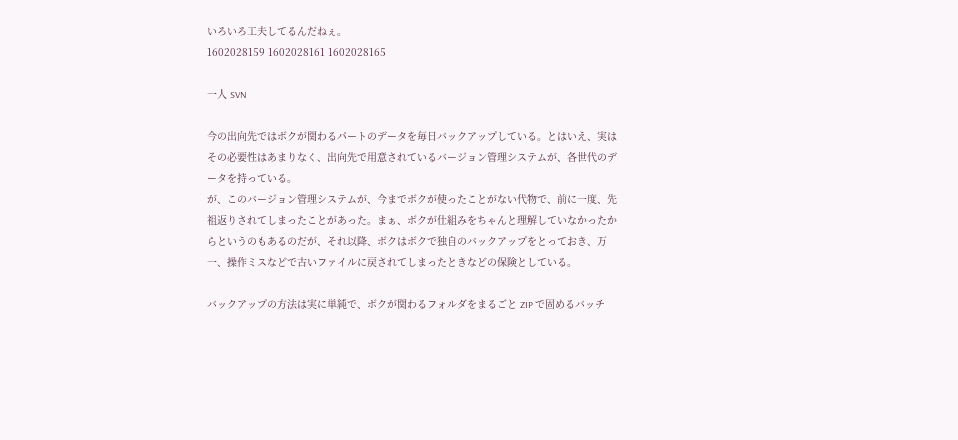いろいろ工夫してるんだねぇ。
1602028159 1602028161 1602028165

一人 SVN

今の出向先ではボクが関わるパートのデータを毎日バックアップしている。とはいえ、実はその必要性はあまりなく、出向先で用意されているバージョン管理システムが、各世代のデータを持っている。
が、このバージョン管理システムが、今までボクが使ったことがない代物で、前に一度、先祖返りされてしまったことがあった。まぁ、ボクが仕組みをちゃんと理解していなかったからというのもあるのだが、それ以降、ボクはボクで独自のバックアップをとっておき、万一、操作ミスなどで古いファイルに戻されてしまったときなどの保険としている。

バックアップの方法は実に単純で、ボクが関わるフォルダをまるごと ZIP で固めるバッチ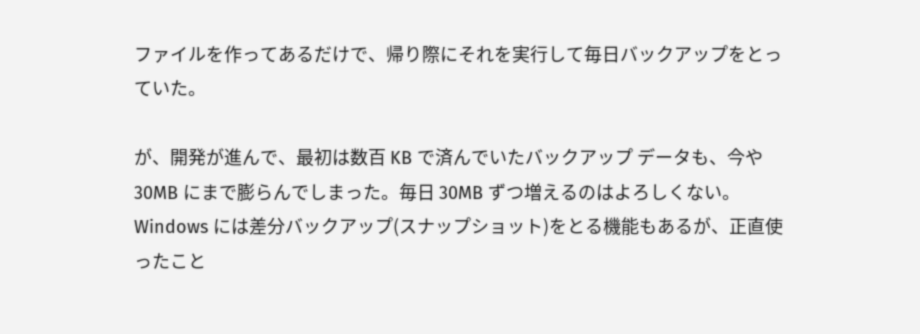ファイルを作ってあるだけで、帰り際にそれを実行して毎日バックアップをとっていた。

が、開発が進んで、最初は数百 KB で済んでいたバックアップ データも、今や 30MB にまで膨らんでしまった。毎日 30MB ずつ増えるのはよろしくない。Windows には差分バックアップ(スナップショット)をとる機能もあるが、正直使ったこと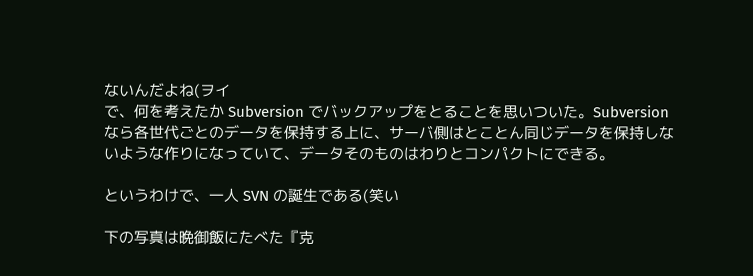ないんだよね(ヲイ
で、何を考えたか Subversion でバックアップをとることを思いついた。Subversion なら各世代ごとのデータを保持する上に、サーバ側はとことん同じデータを保持しないような作りになっていて、データそのものはわりとコンパクトにできる。

というわけで、一人 SVN の誕生である(笑い

下の写真は晩御飯にたべた『克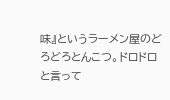味』というラーメン屋のどろどろとんこつ。ドロドロと言って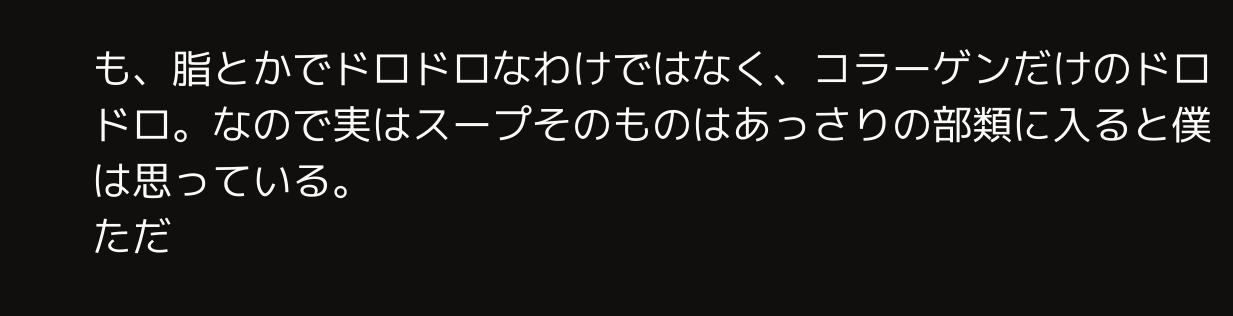も、脂とかでドロドロなわけではなく、コラーゲンだけのドロドロ。なので実はスープそのものはあっさりの部類に入ると僕は思っている。
ただ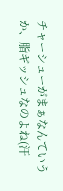チャーシューがまぁなんていうか、脂ギッシュなのよね(汗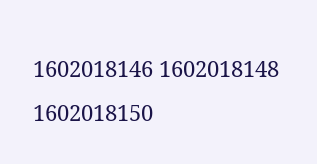1602018146 1602018148 1602018150